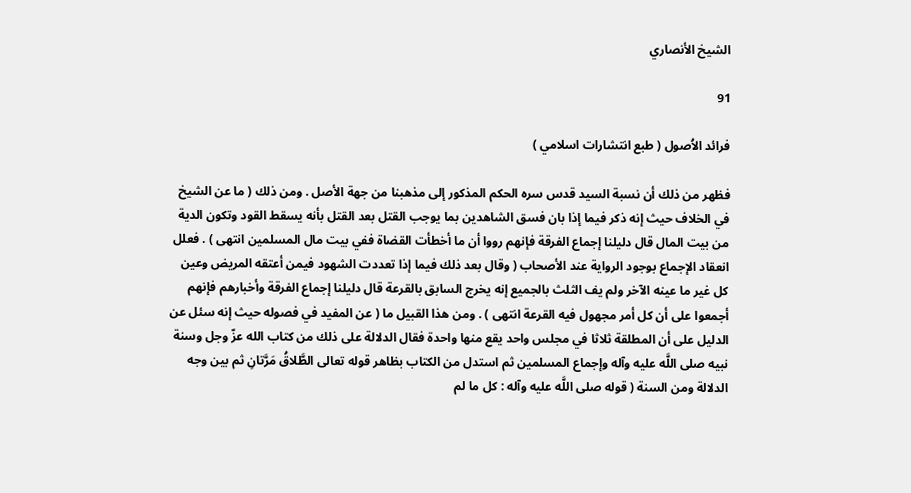الشيخ الأنصاري

91

فرائد الاُصول ( طبع انتشارات اسلامي )

فظهر من ذلك أن نسبة السيد قدس سره الحكم المذكور إلى مذهبنا من جهة الأصل . ومن ذلك ( ما عن الشيخ في الخلاف حيث إنه ذكر فيما إذا بان فسق الشاهدين بما يوجب القتل بعد القتل بأنه يسقط القود وتكون الدية من بيت المال قال دليلنا إجماع الفرقة فإنهم رووا أن ما أخطأت القضاة ففي بيت مال المسلمين انتهى ) . فعلل انعقاد الإجماع بوجود الرواية عند الأصحاب ( وقال بعد ذلك فيما إذا تعددت الشهود فيمن أعتقه المريض وعين كل غير ما عينه الآخر ولم يف الثلث بالجميع إنه يخرج السابق بالقرعة قال دليلنا إجماع الفرقة وأخبارهم فإنهم أجمعوا على أن كل أمر مجهول فيه القرعة انتهى ) . ومن هذا القبيل ما ( عن المفيد في فصوله حيث إنه سئل عن الدليل على أن المطلقة ثلاثا في مجلس واحد يقع منها واحدة فقال الدلالة على ذلك من كتاب الله عزّ وجل وسنة نبيه صلى اللَّه عليه وآله وإجماع المسلمين ثم استدل من الكتاب بظاهر قوله تعالى الطَّلاقُ مَرَّتانِ ثم بين وجه الدلالة ومن السنة ( قوله صلى اللَّه عليه وآله : كل ما لم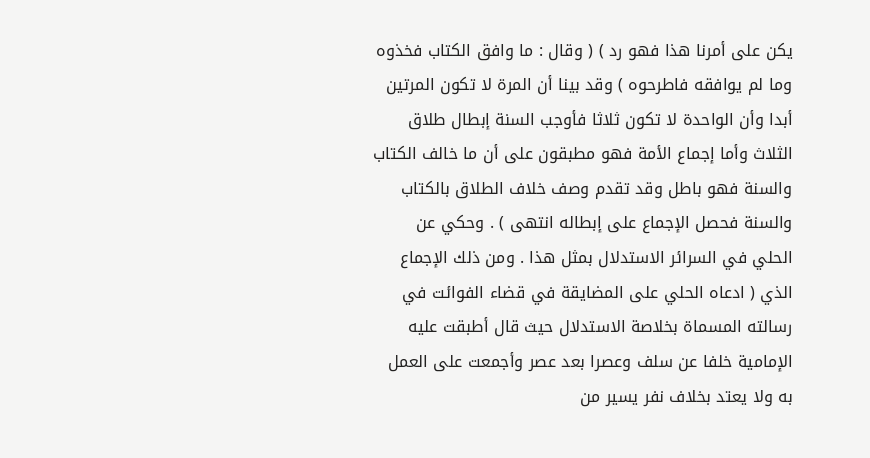يكن على أمرنا هذا فهو رد ) ( وقال : ما وافق الكتاب فخذوه وما لم يوافقه فاطرحوه ) وقد بينا أن المرة لا تكون المرتين أبدا وأن الواحدة لا تكون ثلاثا فأوجب السنة إبطال طلاق الثلاث وأما إجماع الأمة فهو مطبقون على أن ما خالف الكتاب والسنة فهو باطل وقد تقدم وصف خلاف الطلاق بالكتاب والسنة فحصل الإجماع على إبطاله انتهى ) . وحكي عن الحلي في السرائر الاستدلال بمثل هذا . ومن ذلك الإجماع الذي ( ادعاه الحلي على المضايقة في قضاء الفوائت في رسالته المسماة بخلاصة الاستدلال حيث قال أطبقت عليه الإمامية خلفا عن سلف وعصرا بعد عصر وأجمعت على العمل به ولا يعتد بخلاف نفر يسير من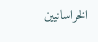الخراسانيين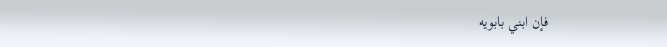فإن ابني بابويه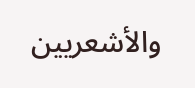والأشعريين